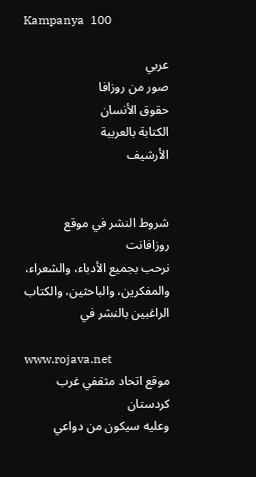Kampanya  100

عربي
صور من روزافا
حقوق الأنسان
الكتابة بالعربية
الأرشيف


شروط النشر في موقع روزافانت
نرحب بجميع الأدباء، والشعراء، والمفكرين، والباحثين، والكتاب الراغبين بالنشر في

www.rojava.net
موقع اتحاد مثقفي غرب كردستان
وعليه سيكون من دواعي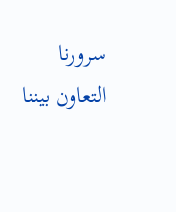سرورنا التعاون بيننا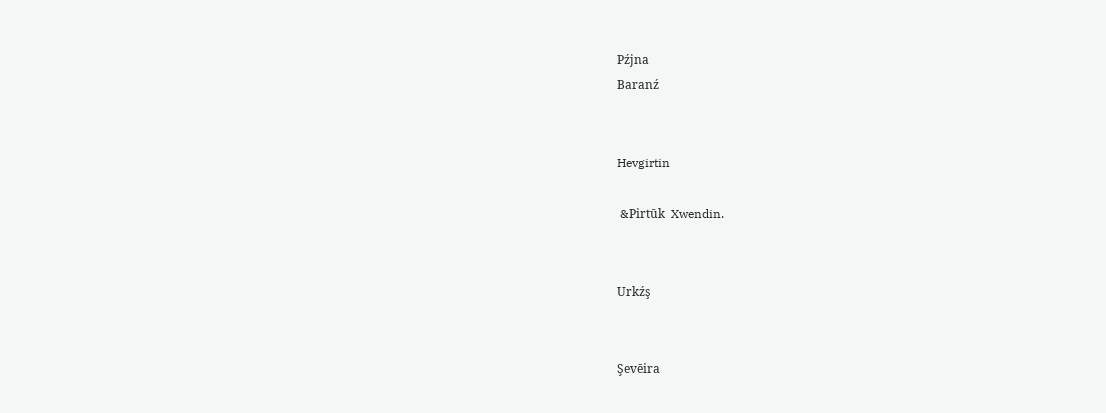Pźjna
Baranź


Hevgirtin

 &Pirtūk  Xwendin.


Urkźş


Şevēira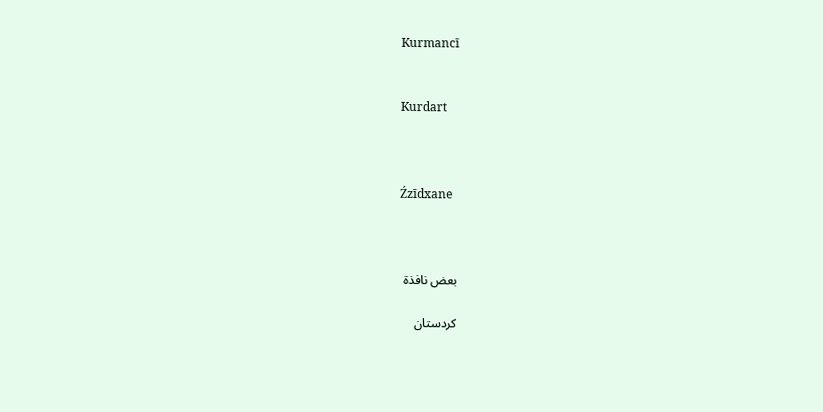Kurmancī


Kurdart



Źzīdxane



بعض نافذة

كردستان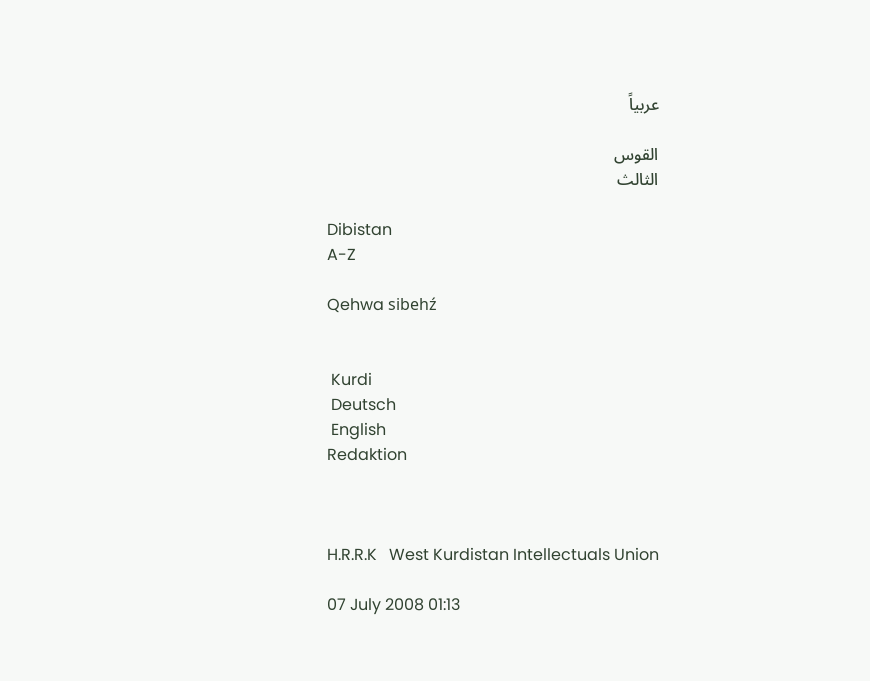عربياً

القوس
الثالث

Dibistan
A-Z

Qehwa sibehź


 Kurdi
 Deutsch
 English
Redaktion



H.R.R.K   West Kurdistan Intellectuals Union

07 July 2008 01:13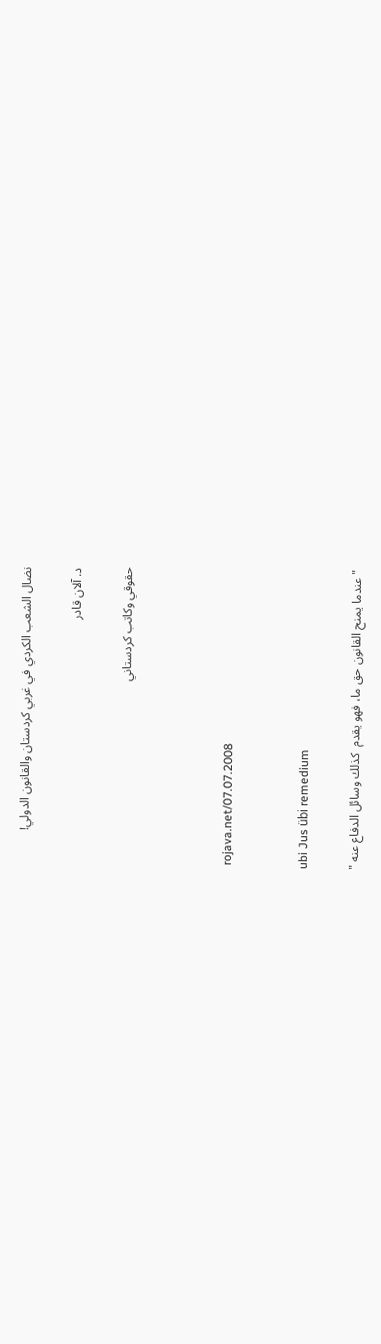نضال الشعب الكردي في غربي كردستان والقانون الدولي!

د. آلان قادر

حقوقي وكاتب كردستاني



 rojava.net/07.07.2008


ubi Jus übi remedium

"عندما يمنح القانون حق ما، فهو يقدم  كذلك وسائل الدفاع عنه "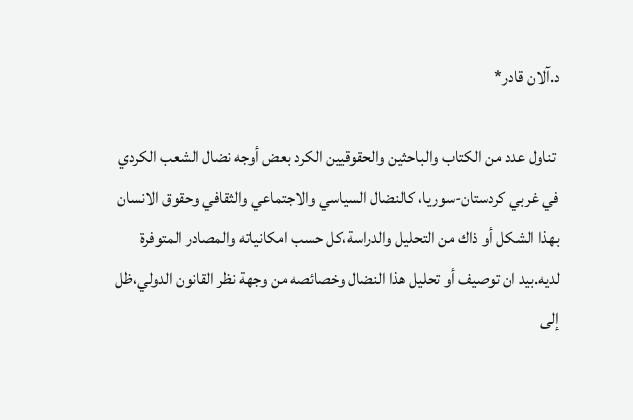د.آلان قادر*

 تناول عدد من الكتاب والباحثين والحقوقيين الكرد بعض أوجه نضال الشعب الكردي في غربي كردستان-سوريا، كالنضال السياسي والاجتماعي والثقافي وحقوق الانسان بهذا الشكل أو ذاك من التحليل والدراسة،كل حسب امكانياته والمصادر المتوفرة لديه.بيد ان توصيف أو تحليل هذا النضال وخصائصه من وجهة نظر القانون الدولي،ظل إلى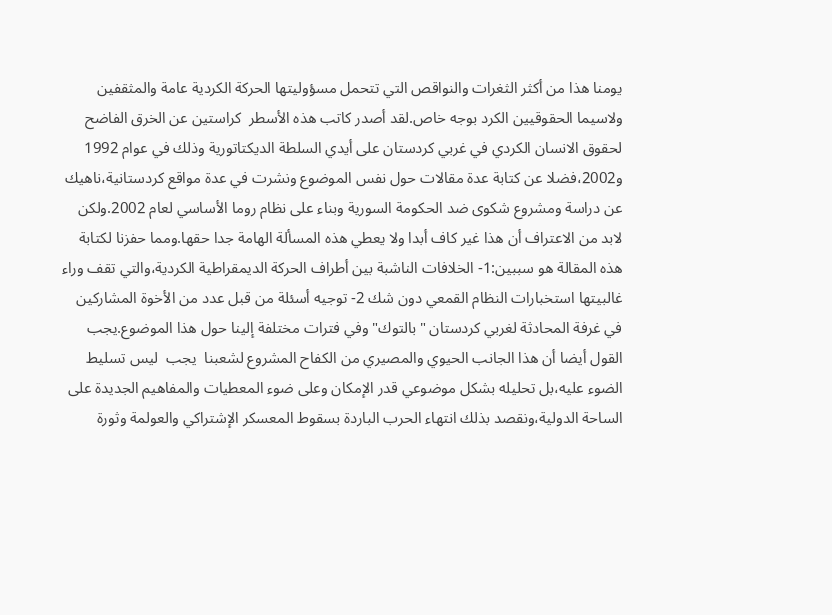يومنا هذا من أكثر الثغرات والنواقص التي تتحمل مسؤوليتها الحركة الكردية عامة والمثقفين ولاسيما الحقوقيين الكرد بوجه خاص.لقد أصدر كاتب هذه الأسطر  كراستين عن الخرق الفاضح لحقوق الانسان الكردي في غربي كردستان على أيدي السلطة الديكتاتورية وذلك في عوام 1992 و2002،فضلا عن كتابة عدة مقالات حول نفس الموضوع ونشرت في عدة مواقع كردستانية،ناهيك عن دراسة ومشروع شكوى ضد الحكومة السورية وبناء على نظام روما الأساسي لعام 2002.ولكن لابد من الاعتراف أن هذا غير كاف أبدا ولا يعطي هذه المسألة الهامة جدا حقها.ومما حفزنا لكتابة هذه المقالة هو سببين:1- الخلافات الناشبة بين أطراف الحركة الديمقراطية الكردية،والتي تقف وراء غالبيتها استخبارات النظام القمعي دون شك 2- توجيه أسئلة من قبل عدد من الأخوة المشاركين في غرفة المحادثة لغربي كردستان "بالتوك" وفي فترات مختلفة إلينا حول هذا الموضوع.يجب القول أيضا أن هذا الجانب الحيوي والمصيري من الكفاح المشروع لشعبنا  يجب  ليس تسليط الضوء عليه،بل تحليله بشكل موضوعي قدر الإمكان وعلى ضوء المعطيات والمفاهيم الجديدة على الساحة الدولية،ونقصد بذلك انتهاء الحرب الباردة بسقوط المعسكر الإشتراكي والعولمة وثورة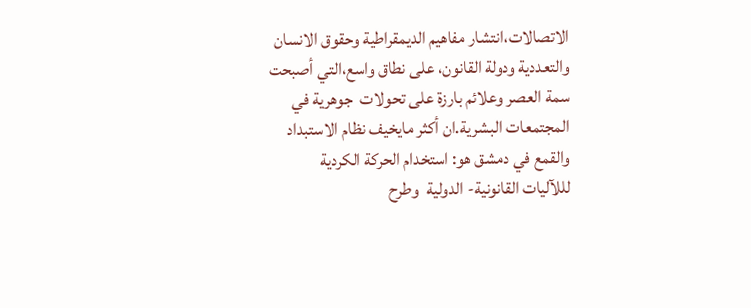الاتصالات،انتشار مفاهيم الديمقراطية وحقوق الانسان والتعددية ودولة القانون، على نطاق واسع،التي أصبحت سمة العصر وعلائم بارزة على تحولات  جوهرية في المجتمعات البشرية.ان أكثر مايخيف نظام الاستبداد والقمع في دمشق هو: استخدام الحركة الكردية لللآليات القانونية- الدولية  وطرح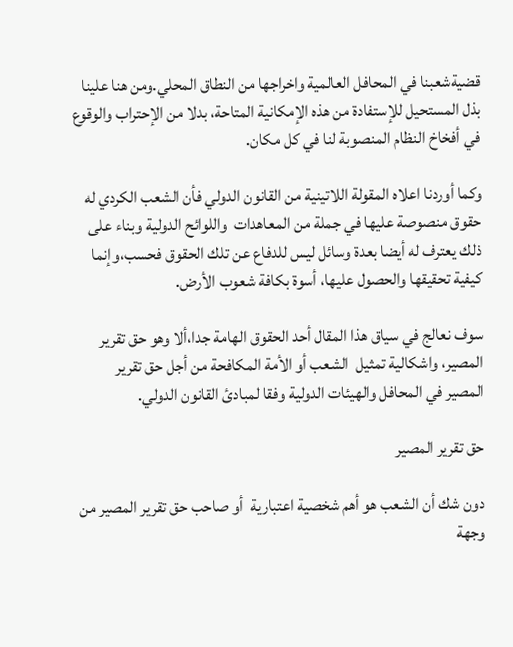قضيةشعبنا في المحافل العالمية واخراجها من النطاق المحلي.ومن هنا علينا بذل المستحيل للإستفادة من هذه الإمكانية المتاحة، بدلا من الإحتراب والوقوع في أفخاخ النظام المنصوبة لنا في كل مكان.

وكما أوردنا اعلاه المقولة اللاتينية من القانون الدولي فأن الشعب الكردي له حقوق منصوصة عليها في جملة من المعاهدات  واللوائح الدولية وبناء على ذلك يعترف له أيضا بعدة وسائل ليس للدفاع عن تلك الحقوق فحسب،وإنما كيفية تحقيقها والحصول عليها، أسوة بكافة شعوب الأرض.

سوف نعالج في سياق هذا المقال أحد الحقوق الهامة جدا،ألا وهو حق تقرير المصير، واشكالية تمثيل  الشعب أو الأمة المكافحة من أجل حق تقرير المصير في المحافل والهيئات الدولية وفقا لمبادئ القانون الدولي.

حق تقرير المصير

دون شك أن الشعب هو أهم شخصية اعتبارية  أو صاحب حق تقرير المصير من وجهة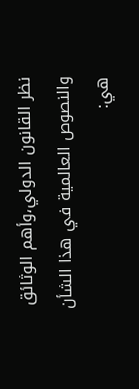نظر القانون الدولي،وأهم الوثائق والنصوص العالمية في هذا الشأن هي: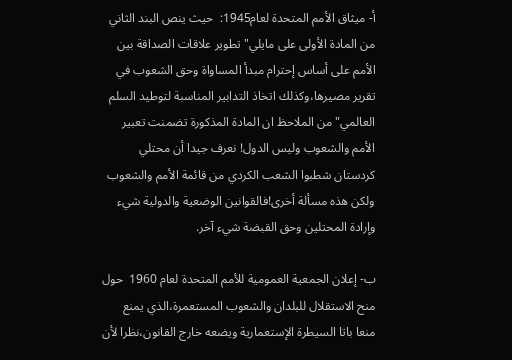أ- ميثاق الأمم المتحدة لعام1945:  حيث ينص البند الثاني من المادة الأولى على مايلي" تطوير علاقات الصداقة بين الأمم على أساس إحترام مبدأ المساواة وحق الشعوب في  تقرير مصيرها،وكذلك اتخاذ التدابير المناسبة لتوطيد السلم العالمي" من الملاحظ ان المادة المذكورة تضمنت تعبير الأمم والشعوب وليس الدول! نعرف جيدا أن محتلي كردستان شطبوا الشعب الكردي من قائمة الأمم والشعوب ولكن هذه مسألة أخرى!فالقوانين الوضعية والدولية شيء وإرادة المحتلين وحق القبضة شيء آخر.

ب- إعلان الجمعية العمومية للأمم المتحدة لعام 1960  حول منح الاستقلال للبلدان والشعوب المستعمرة،الذي يمنع منعا باتا السيطرة الإستعمارية ويضعه خارج القانون،نظرا لأن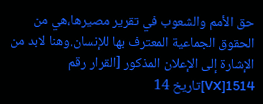حق الأمم والشعوب في تقرير مصيرها،هي من الحقوق الجماعية المعترف بها للإنسان.وهنا لابد من الإشارة إلى الإعلان المذكور [القرار رقم 1514[VX]تاريخ 14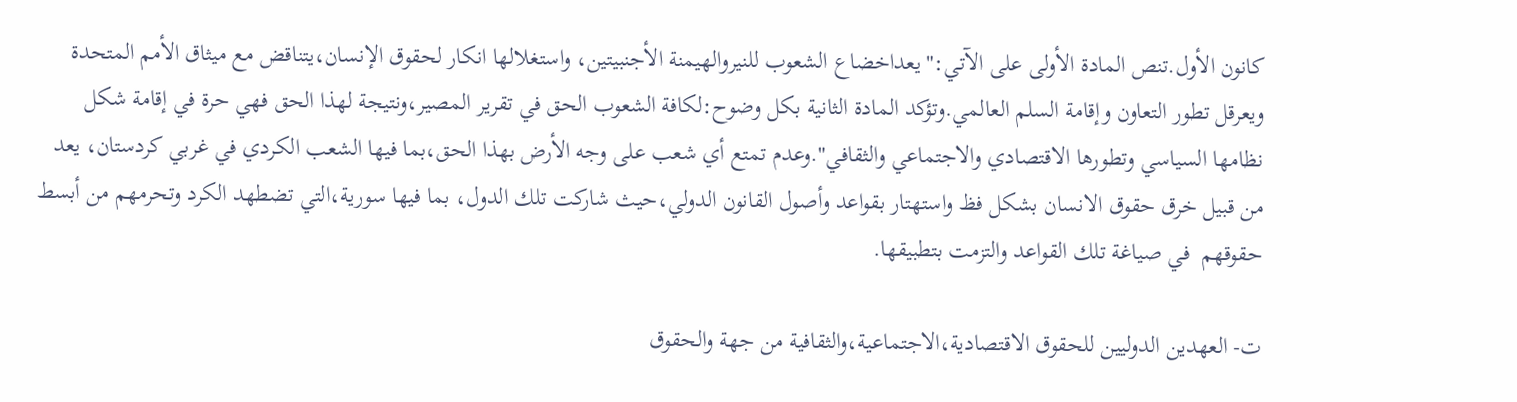كانون الأول.تنص المادة الأولى على الآتي:"يعداخضاع الشعوب للنيروالهيمنة الأجنبيتين، واستغلالها انكار لحقوق الإنسان،يتناقض مع ميثاق الأمم المتحدة ويعرقل تطور التعاون وإقامة السلم العالمي.وتؤكد المادة الثانية بكل وضوح:لكافة الشعوب الحق في تقرير المصير،ونتيجة لهذا الحق فهي حرة في إقامة شكل نظامها السياسي وتطورها الاقتصادي والاجتماعي والثقافي".وعدم تمتع أي شعب على وجه الأرض بهذا الحق،بما فيها الشعب الكردي في غربي كردستان، يعد من قبيل خرق حقوق الانسان بشكل فظ واستهتار بقواعد وأصول القانون الدولي،حيث شاركت تلك الدول، بما فيها سورية،التي تضطهد الكرد وتحرمهم من أبسط حقوقهم  في صياغة تلك القواعد والتزمت بتطبيقها.

ت- العهدين الدوليين للحقوق الاقتصادية،الاجتماعية،والثقافية من جهة والحقوق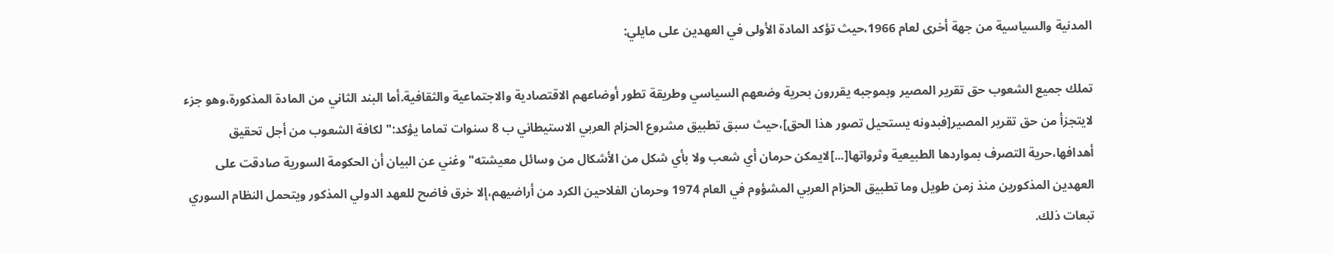المدنية والسياسية من جهة أخرى لعام 1966،حيث تؤكد المادة الأولى في العهدين على مايلي:

تملك جميع الشعوب حق تقرير المصير وبموجبه يقررون بحرية وضعهم السياسي وطريقة تطور أوضاعهم الاقتصادية والاجتماعية والثقافية.أما البند الثاني من المادة المذكورة،وهو جزء لايتجزأ من حق تقرير المصير[فبدونه يستحيل تصور هذا الحق]،حيث سبق تطبيق مشروع الحزام العربي الاستيطاني ب 8 سنوات تماما يؤكد:" لكافة الشعوب من أجل تحقيق أهدافها،حرية التصرف بمواردها الطبيعية وثرواتها[...]لايمكن حرمان أي شعب ولا بأي شكل من الأشكال من وسائل معيشته" وغني عن البيان أن الحكومة السورية صادقت على العهدين المذكورين منذ زمن طويل وما تطبيق الحزام العربي المشؤوم في العام 1974 وحرمان الفلاحين الكرد من أراضيهم،إلا خرق فاضح للعهد الدولي المذكور ويتحمل النظام السوري تبعات ذلك.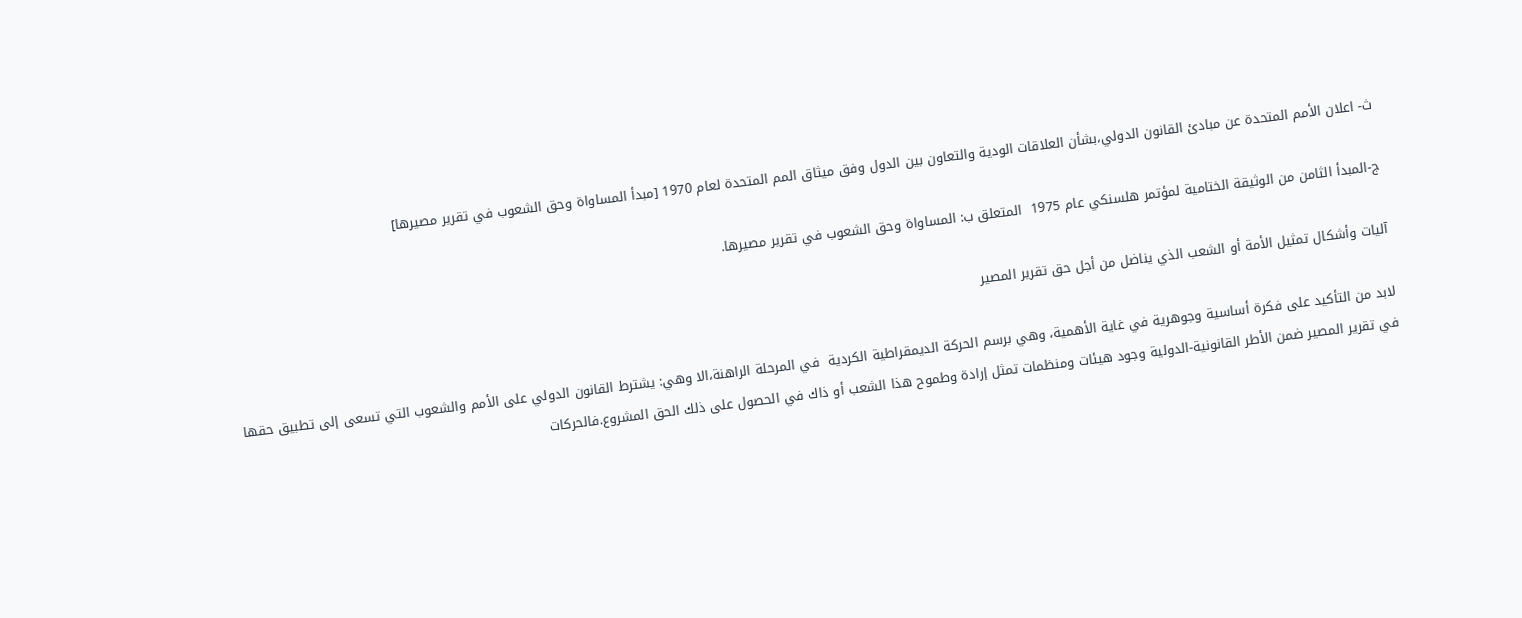ث- اعلان الأمم المتحدة عن مبادئ القانون الدولي،بشأن العلاقات الودية والتعاون بين الدول وفق ميثاق المم المتحدة لعام 1970 [مبدأ المساواة وحق الشعوب في تقرير مصيرها]

ج-المبدأ الثامن من الوثيقة الختامية لمؤتمر هلسنكي عام 1975  المتعلق ب: المساواة وحق الشعوب في تقرير مصيرها.

آليات وأشكال تمثيل الأمة أو الشعب الذي يناضل من أجل حق تقرير المصير

لابد من التأكيد على فكرة أساسية وجوهرية في غاية الأهمية، وهي برسم الحركة الديمقراطية الكردية  في المرحلة الراهنة،الا وهي: يشترط القانون الدولي على الأمم والشعوب التي تسعى إلى تطبيق حقها في تقرير المصير ضمن الأطر القانونية-الدولية وجود هيئات ومنظمات تمثل إرادة وطموح هذا الشعب أو ذاك في الحصول على ذلك الحق المشروع.فالحركات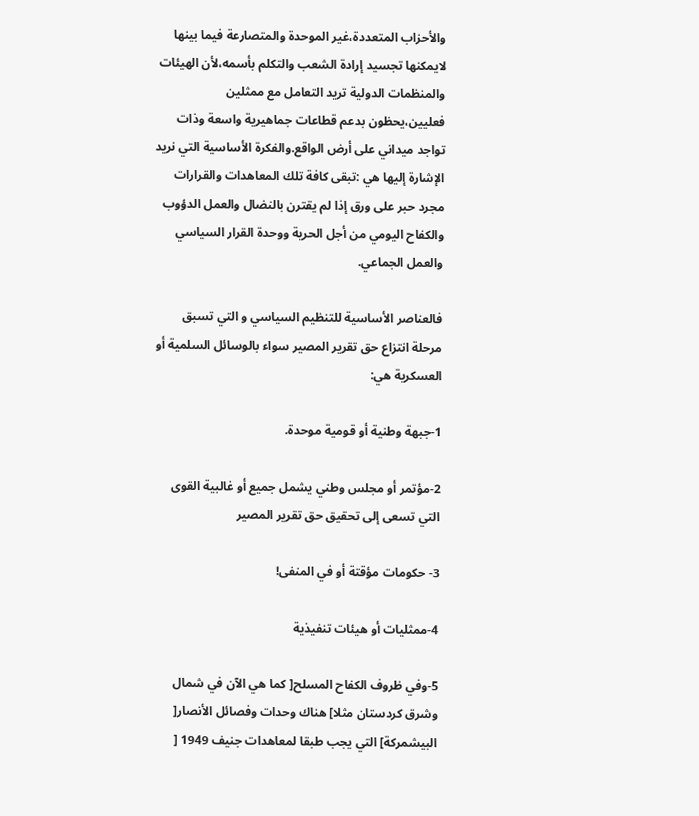والأحزاب المتعددة،غير الموحدة والمتصارعة فيما بينها لايمكنها تجسيد إرادة الشعب والتكلم بأسمه،لأن الهيئات والمنظمات الدولية تريد التعامل مع ممثلين فعليين،يحظون بدعم قطاعات جماهيرية واسعة وذات تواجد ميداني على أرض الواقع.والفكرة الأساسية التي نريد الإشارة إليها هي :تبقى كافة تلك المعاهدات والقرارات مجرد حبر على ورق إذا لم يقترن بالنضال والعمل الدؤوب والكفاح اليومي من أجل الحرية ووحدة القرار السياسي والعمل الجماعي.

فالعناصر الأساسية للتنظيم السياسي و التي تسبق مرحلة انتزاع حق تقرير المصير سواء بالوسائل السلمية أو العسكرية هي:

1-جبهة وطنية أو قومية موحدة.

2-مؤتمر أو مجلس وطني يشمل جميع أو غالبية القوى التي تسعى إلى تحقيق حق تقرير المصير

3- حكومات مؤقتة أو في المنفى!

4-ممثليات أو هيئات تنفيذية

5-وفي ظروف الكفاح المسلح[ كما هي الآن في شمال وشرق كردستان مثلا] هناك وحدات وفصائل الأنصار[ البيشمركة] التي يجب طبقا لمعاهدات جنيف 1949 [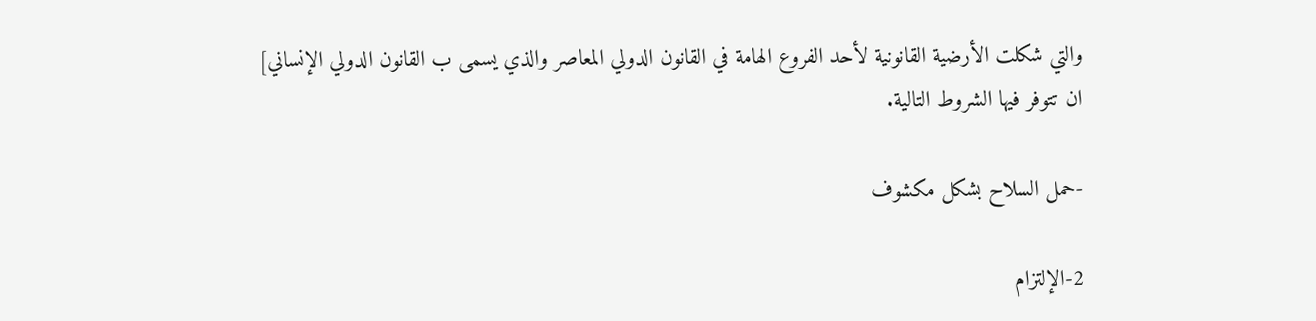والتي شكلت الأرضية القانونية لأحد الفروع الهامة في القانون الدولي المعاصر والذي يسمى ب القانون الدولي الإنساني] ان تتوفر فيها الشروط التالية.

-حمل السلاح بشكل مكشوف

2-الإلتزام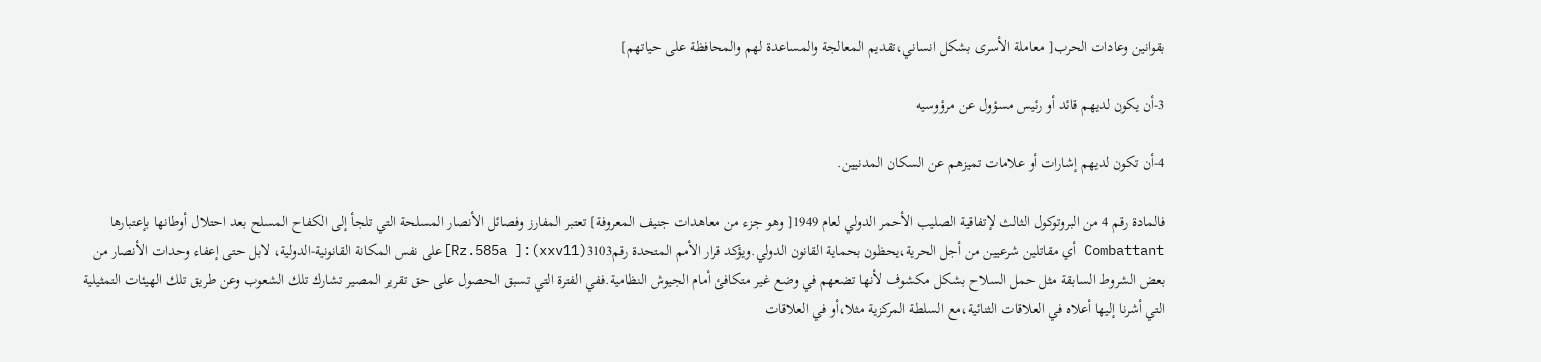بقوانين وعادات الحرب[ معاملة الأسرى بشكل انساني،تقديم المعالجة والمساعدة لهم والمحافظة على حياتهم]

3-أن يكون لديهم قائد أو رئيس مسؤول عن مرؤوسيه

4-أن تكون لديهم إشارات أو علامات تميزهم عن السكان المدنيين.

فالمادة رقم 4 من البروتوكول الثالث لإتفاقية الصليب الأحمر الدولي لعام 1949[ وهو جزء من معاهدات جنيف المعروفة] تعتبر المفارز وفصائل الأنصار المسلحة التي تلجأ إلى الكفاح المسلح بعد احتلال أوطانها بإعتبارها  Combattant أي مقاتلين شرعيين من أجل الحرية،يحظون بحماية القانون الدولي.ويؤكد قرار الأمم المتحدة رقم3103(xxv11):[ Rz.585a]على نفس المكانة القانونية-الدولية، لابل حتى إعفاء وحدات الأنصار من بعض الشروط السابقة مثل حمل السلاح بشكل مكشوف لأنها تضعهم في وضع غير متكافئ أمام الجيوش النظامية.ففي الفترة التي تسبق الحصول على حق تقرير المصير تشارك تلك الشعوب وعن طريق تلك الهيئات التمثيلية التي أشرنا إليها أعلاه في العلاقات الثنائية،مع السلطة المركزية مثلا،أو في العلاقات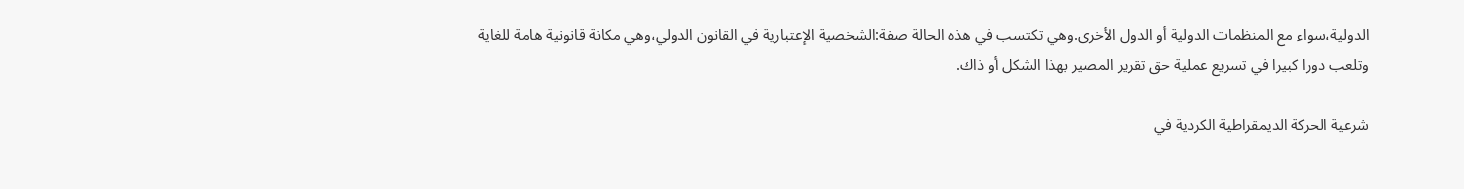الدولية،سواء مع المنظمات الدولية أو الدول الأخرى.وهي تكتسب في هذه الحالة صفة:الشخصية الإعتبارية في القانون الدولي،وهي مكانة قانونية هامة للغاية وتلعب دورا كبيرا في تسريع عملية حق تقرير المصير بهذا الشكل أو ذاك.

شرعية الحركة الديمقراطية الكردية في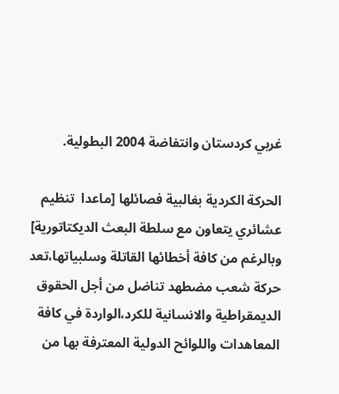غربي كردستان وانتفاضة 2004 البطولية.

الحركة الكردية بغالبية فصائلها [ماعدا  تنظيم  عشائري يتعاون مع سلطة البعث الديكتاتورية]  وبالرغم من كافة أخطائها القاتلة وسلبياتها،تعد حركة شعب مضطهد تناضل من أجل الحقوق الديمقراطية والانسانية للكرد،الواردة في كافة المعاهدات واللوائح الدولية المعترفة بها من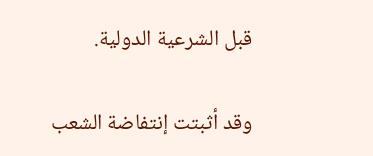قبل الشرعية الدولية.

وقد أثبتت إنتفاضة الشعب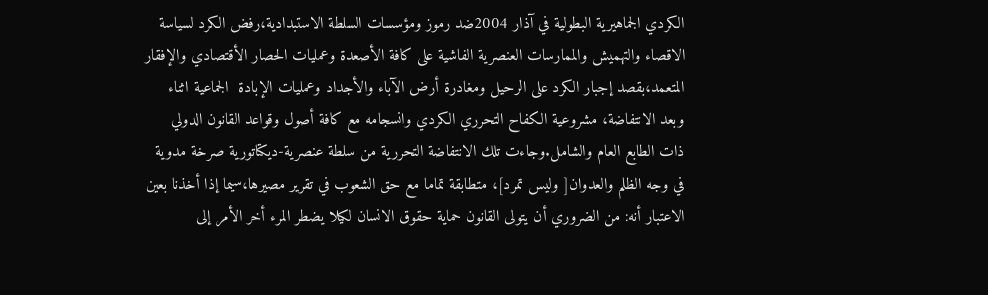الكردي الجماهيرية البطولية في آذار 2004ضد رموز ومؤسسات السلطة الاستبدادية،رفض الكرد لسياسة الاقصاء والتهميش والممارسات العنصرية الفاشية على كافة الأصعدة وعمليات الحصار الأقتصادي والإفقار المتعمد،بقصد إجبار الكرد على الرحيل ومغادرة أرض الآباء والأجداد وعمليات الإبادة  الجماعية اثناء وبعد الانتفاضة، مشروعية الكفاح التحرري الكردي وانسجامه مع كافة أصول وقواعد القانون الدولي ذات الطابع العام والشامل.وجاءت تلك الانتفاضة التحررية من سلطة عنصرية-ديكتاتورية صرخة مدوية في وجه الظلم والعدوان[ وليس تمرد]، متطابقة تماما مع حق الشعوب في تقرير مصيرها،سيما إذا أخذنا بعين الاعتبار أنه: من الضروري أن يتولى القانون حماية حقوق الانسان لكيلا يضطر المرء أخر الأمر إلى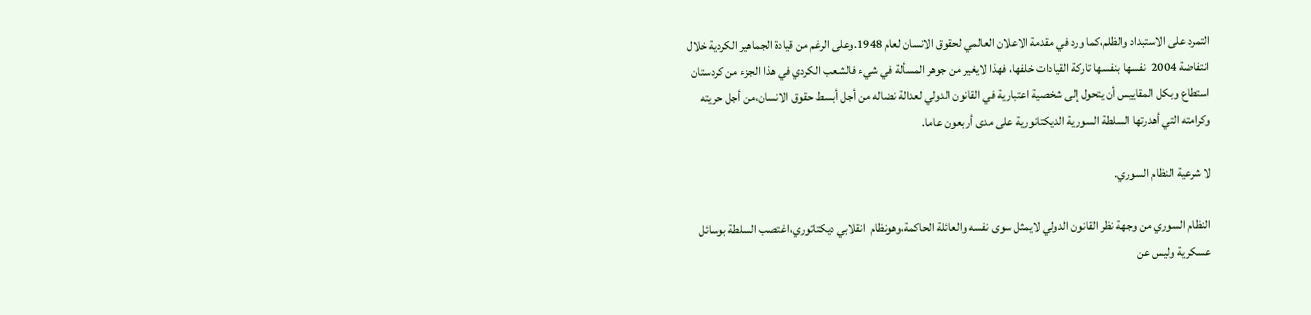التمرد على الاستبداد والظلم،كما ورد في مقدمة الاعلان العالمي لحقوق الانسان لعام 1948.وعلى الرغم من قيادة الجماهير الكردية خلال انتفاضة 2004  نفسها بنفسها تاركة القيادات خلفها، فهذا لايغير من جوهر المسألة في شيء فالشعب الكردي في هذا الجزء من كردستان استطاع وبكل المقاييس أن يتحول إلى شخصية اعتبارية في القانون الدولي لعدالة نضاله من أجل أبسط حقوق الانسان،من أجل حريته وكرامته التي أهدرتها السلطة السورية الديكتانورية على مدى أربعون عاما.

لا شرعية النظام السوري.

النظام السوري من وجهة نظر القانون الدولي لايمثل سوى نفسه والعائلة الحاكمة،وهونظام  انقلابي ديكتاتوري،اغتصب السلطة بوسائل عسكرية وليس عن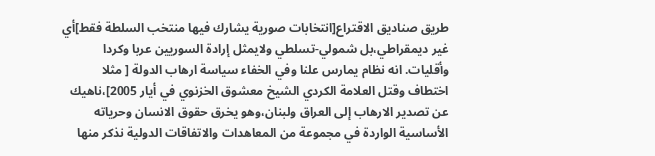طريق صناديق الاقتراع[انتخابات صورية يشارك فيها منتخب السلطة فقط]أي غير ديمقراطي،بل شمولي-تسلطي ولايمثل إرادة السوريين عربا وكردا وأقليات. انه نظام يمارس علنا وفي الخفاء سياسة ارهاب الدولة [ مثلا اختطاف وقتل العلامة الكردي الشيخ معشوق الخزنوي في أيار 2005]،ناهيك عن تصدير الارهاب إلى العراق ولبنان،وهو يخرق حقوق الانسان وحرياته الأساسية الواردة في مجموعة من المعاهدات والاتفاقات الدولية نذكر منها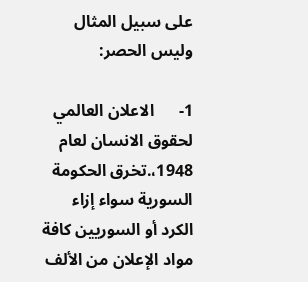على سبيل المثال وليس الحصر:

1-      الاعلان العالمي لحقوق الانسان لعام 1948،.تخرق الحكومة السورية سواء إزاء الكرد أو السوريين كافة مواد الإعلان من الألف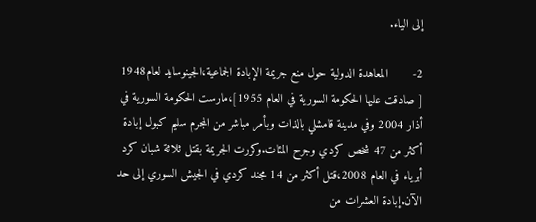إلى الياء.

2-       المعاهدة الدولية حول منع جريمة الإبادة الجماعية،الجينوسايد لعام1948 [ صادقت عليها الحكومة السورية في العام 1955]،مارست الحكومة السورية في أذار 2004 وفي مدينة قامشلي بالذات وبأمر مباشر من المجرم سليم كبول إبادة أكثر من 47 شخص كردي وجرح المئات.وكررت الجريمة بقتل ثلاثة شبان كرد أبرياء في العام 2008،قتل أكثر من 14 مجند كردي في الجيش السوري إلى حد الآن.إبادة العشرات من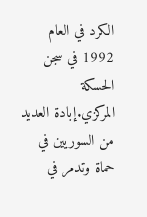الكرد في العام 1992 في سجن الحسكة المركزي.إبادة العديد من السوريين في حماة وتدمر في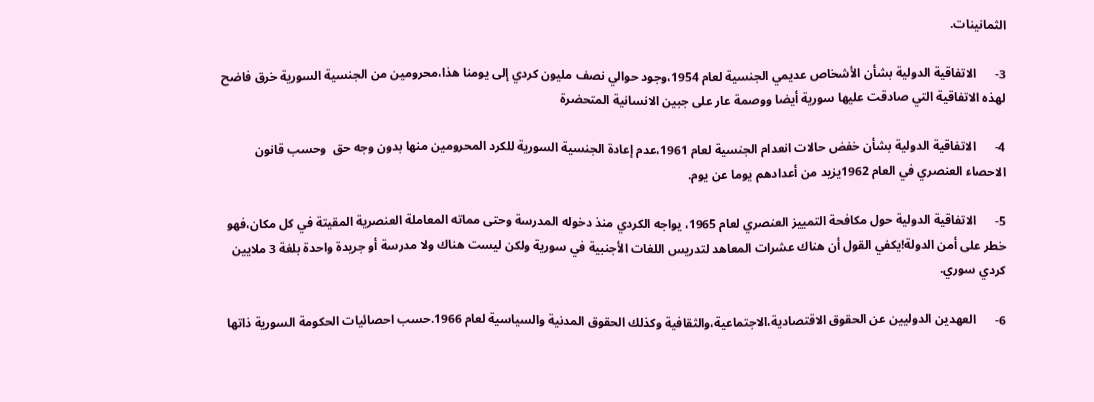الثمانينات.

3-      الاتفاقية الدولية بشأن الأشخاص عديمي الجنسية لعام 1954،وجود حوالي نصف مليون كردي إلى يومنا هذا،محرومين من الجنسية السورية خرق فاضح لهذه الاتفاقية التي صادقت عليها سورية أيضا ووصمة عار على جبين الانسانية المتحضرة

4-      الاتفاقية الدولية بشأن خفض حالات انعدام الجنسية لعام 1961،عدم إعادة الجنسية السورية للكرد المحرومين منها بدون وجه حق  وحسب قانون الاحصاء العنصري في العام 1962يزيد من أعدادهم يوما عن يوم.

5-      الاتفاقية الدولية حول مكافحة التمييز العنصري لعام 1965، يواجه الكردي منذ دخوله المدرسة وحتى مماته المعاملة العنصرية المقيتة في كل مكان،فهو خطر على أمن الدولة!يكفي القول أن هناك عشرات المعاهد لتدريس اللغات الأجنبية في سورية ولكن ليست هناك ولا مدرسة أو جريدة واحدة بلغة 3 ملايين كردي سوري.

6-      العهدين الدوليين عن الحقوق الاقتصادية،الاجتماعية،والثقافية وكذلك الحقوق المدنية والسياسية لعام 1966.حسب احصائيات الحكومة السورية ذاتها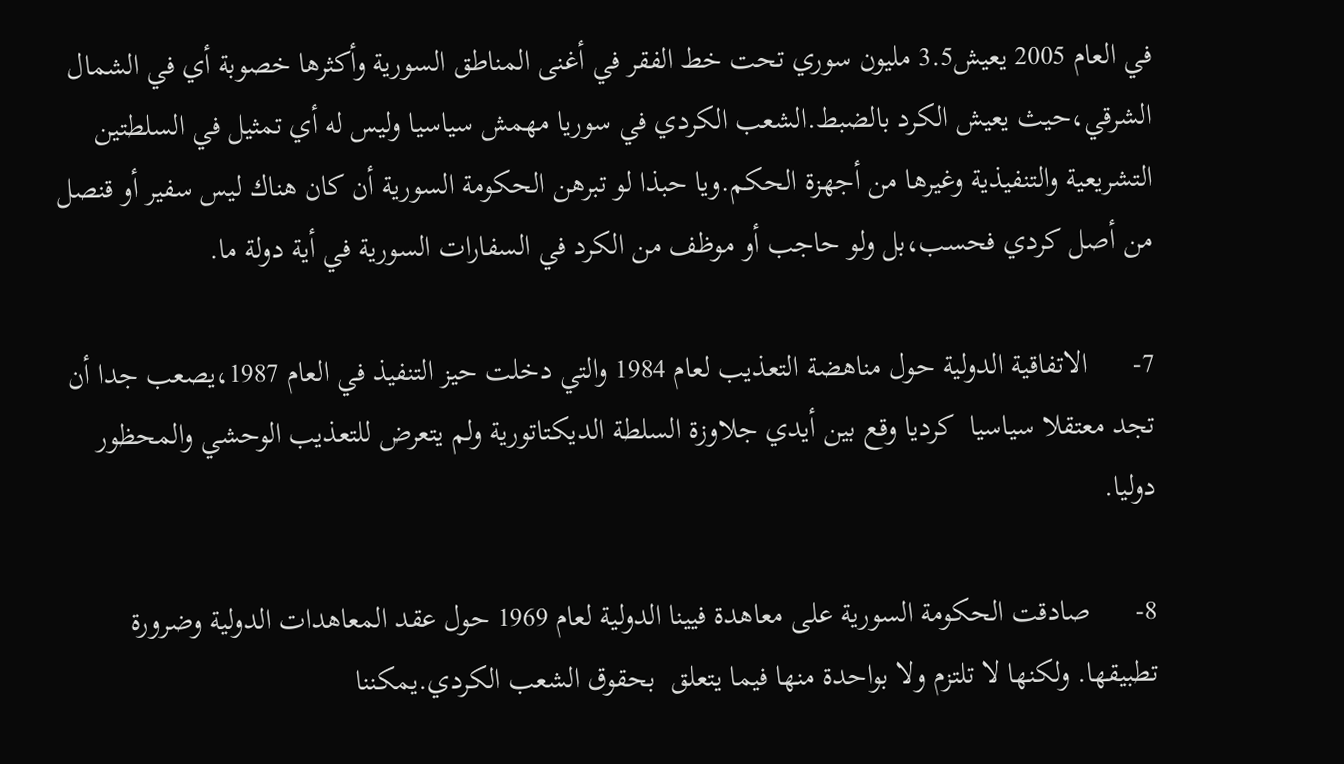في العام 2005 يعيش3.5 مليون سوري تحت خط الفقر في أغنى المناطق السورية وأكثرها خصوبة أي في الشمال الشرقي،حيث يعيش الكرد بالضبط.الشعب الكردي في سوريا مهمش سياسيا وليس له أي تمثيل في السلطتين التشريعية والتنفيذية وغيرها من أجهزة الحكم.ويا حبذا لو تبرهن الحكومة السورية أن كان هناك ليس سفير أو قنصل من أصل كردي فحسب،بل ولو حاجب أو موظف من الكرد في السفارات السورية في أية دولة ما.

7-      الاتفاقية الدولية حول مناهضة التعذيب لعام 1984 والتي دخلت حيز التنفيذ في العام 1987،يصعب جدا أن تجد معتقلا سياسيا  كرديا وقع بين أيدي جلاوزة السلطة الديكتاتورية ولم يتعرض للتعذيب الوحشي والمحظور دوليا.

8-      صادقت الحكومة السورية على معاهدة فيينا الدولية لعام 1969 حول عقد المعاهدات الدولية وضرورة تطبيقها. ولكنها لا تلتزم ولا بواحدة منها فيما يتعلق  بحقوق الشعب الكردي.يمكننا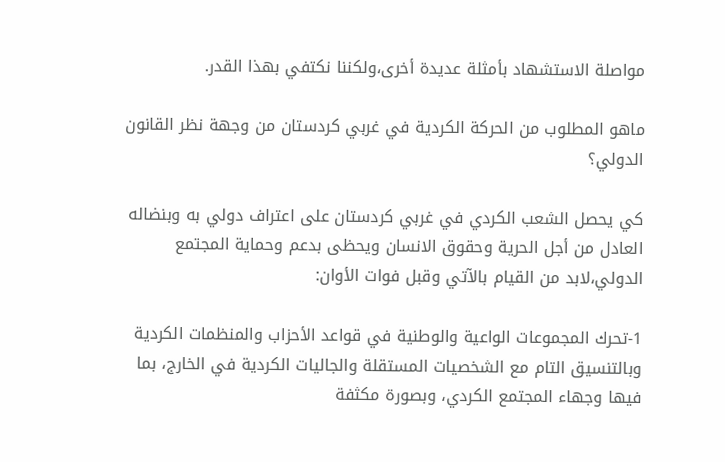مواصلة الاستشهاد بأمثلة عديدة أخرى،ولكننا نكتفي بهذا القدر.

ماهو المطلوب من الحركة الكردية في غربي كردستان من وجهة نظر القانون الدولي؟

كي يحصل الشعب الكردي في غربي كردستان على اعتراف دولي به وبنضاله العادل من أجل الحرية وحقوق الانسان ويحظى بدعم وحماية المجتمع الدولي،لابد من القيام بالآتي وقبل فوات الأوان:

1-تحرك المجموعات الواعية والوطنية في قواعد الأحزاب والمنظمات الكردية وبالتنسيق التام مع الشخصيات المستقلة والجاليات الكردية في الخارج، بما فيها وجهاء المجتمع الكردي، وبصورة مكثفة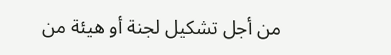من أجل تشكيل لجنة أو هيئة من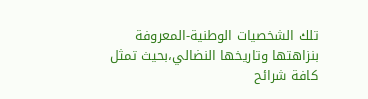تلك الشخصيات الوطنية-المعروفة بنزاهتها وتاريخها النضالي،بحيث تمثل كافة شرائح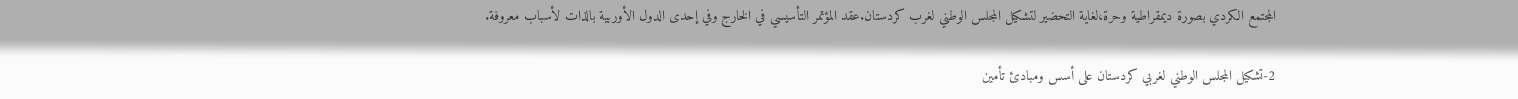المجتمع الكردي بصورة ديمقراطية وحرة،لغاية التحضير لتشكيل المجلس الوطني لغرب كردستان.عقد المؤتمر التأسيسي في الخارج وفي إحدى الدول الأوربية بالذات لأسباب معروفة.

2-تشكيل المجلس الوطني لغربي كردستان على أسس ومبادئ تأمين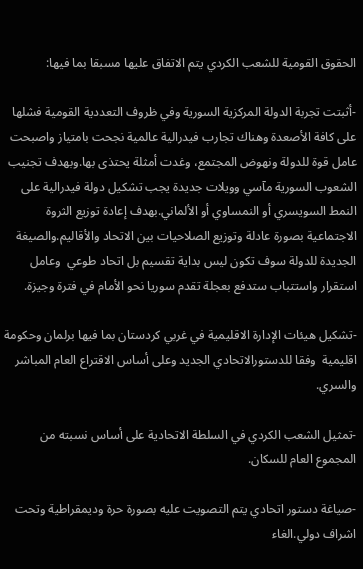الحقوق القومية للشعب الكردي يتم الاتفاق عليها مسبقا بما فيها:

-أثبتت تجربة الدولة المركزية السورية وفي ظروف التعددية القومية فشلها على كافة الأصعدة وهناك تجارب فيدرالية عالمية نجحت بامتياز واصبحت عامل قوة للدولة ونهوض المجتمع، وغدت أمثلة يحتذى بها.وبهدف تجنيب الشعوب السورية مآسي وويلات جديدة يجب تشكيل دولة فيدرالية على النمط السويسري أو النمساوي أو الألماني.بهدف إعادة توزيع الثروة الاجتماعية بصورة عادلة وتوزيع الصلاحيات بين الاتحاد والأقاليم.والصيغة الجديدة للدولة سوف تكون ليس بداية تقسيم بل اتحاد طوعي  وعامل استقرار واستتباب ستدفع بعجلة تقدم سوريا نحو الأمام في فترة وجيزة.

-تشكيل هيئات الإدارة الاقليمية في غربي كردستان بما فيها برلمان وحكومة اقليمية  وفقا للدستورالاتحادي الجديد وعلى أساس الاقتراع العام المباشر والسري.

-تمثيل الشعب الكردي في السلطة الاتحادية على أساس نسبته من المجموع العام للسكان.

-صياغة دستور اتحادي يتم التصويت عليه بصورة حرة وديمقراطية وتحت اشراف دولي.الغاء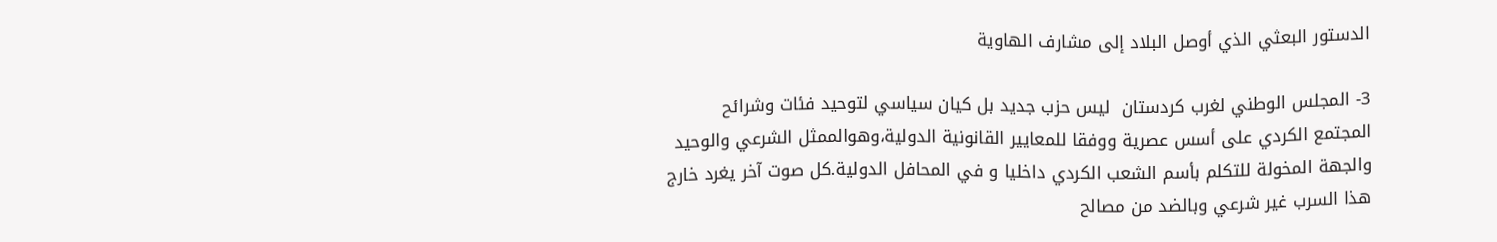الدستور البعثي الذي أوصل البلاد إلى مشارف الهاوية

3- المجلس الوطني لغرب كردستان  ليس حزب جديد بل كيان سياسي لتوحيد فئات وشرائح المجتمع الكردي على أسس عصرية ووفقا للمعايير القانونية الدولية،وهوالممثل الشرعي والوحيد والجهة المخولة للتكلم بأسم الشعب الكردي داخليا و في المحافل الدولية.كل صوت آخر يغرد خارج هذا السرب غير شرعي وبالضد من مصالح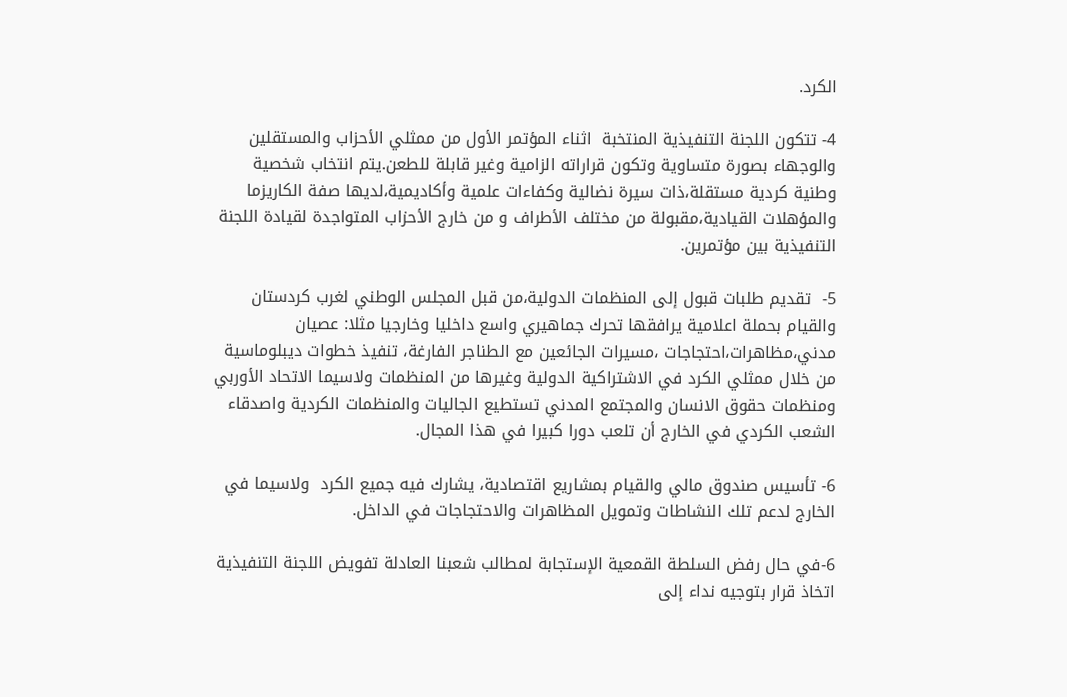الكرد.

4- تتكون اللجنة التنفيذية المنتخبة  اثناء المؤتمر الأول من ممثلي الأحزاب والمستقلين والوجهاء بصورة متساوية وتكون قراراته الزامية وغير قابلة للطعن.يتم انتخاب شخصية وطنية كردية مستقلة،ذات سيرة نضالية وكفاءات علمية وأكاديمية،لديها صفة الكاريزما والمؤهلات القيادية،مقبولة من مختلف الأطراف و من خارج الأحزاب المتواجدة لقيادة اللجنة التنفيذية بين مؤتمرين.

5-  تقديم طلبات قبول إلى المنظمات الدولية،من قبل المجلس الوطني لغرب كردستان والقيام بحملة اعلامية يرافقها تحرك جماهيري واسع داخليا وخارجيا مثلا: عصيان مدني،مظاهرات،احتجاجات ،مسيرات الجائعين مع الطناجر الفارغة، تنفيذ خطوات ديبلوماسية من خلال ممثلي الكرد في الاشتراكية الدولية وغيرها من المنظمات ولاسيما الاتحاد الأوربي ومنظمات حقوق الانسان والمجتمع المدني تستطيع الجاليات والمنظمات الكردية واصدقاء الشعب الكردي في الخارج أن تلعب دورا كبيرا في هذا المجال.

6- تأسيس صندوق مالي والقيام بمشاريع اقتصادية، يشارك فيه جميع الكرد  ولاسيما في الخارج لدعم تلك النشاطات وتمويل المظاهرات والاحتجاجات في الداخل.

6-في حال رفض السلطة القمعية الإستجابة لمطالب شعبنا العادلة تفويض اللجنة التنفيذية  اتخاذ قرار بتوجيه نداء إلى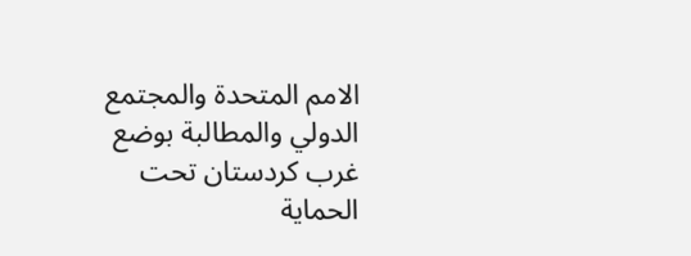الامم المتحدة والمجتمع الدولي والمطالبة بوضع غرب كردستان تحت الحماية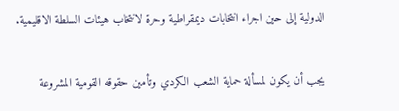الدولية إلى حين اجراء انتخابات ديمقراطية وحرة لانتخاب هيئات السلطة الاقليمية.

يجب أن يكون لمسألة حماية الشعب الكردي وتأمين حقوقه القومية المشروعة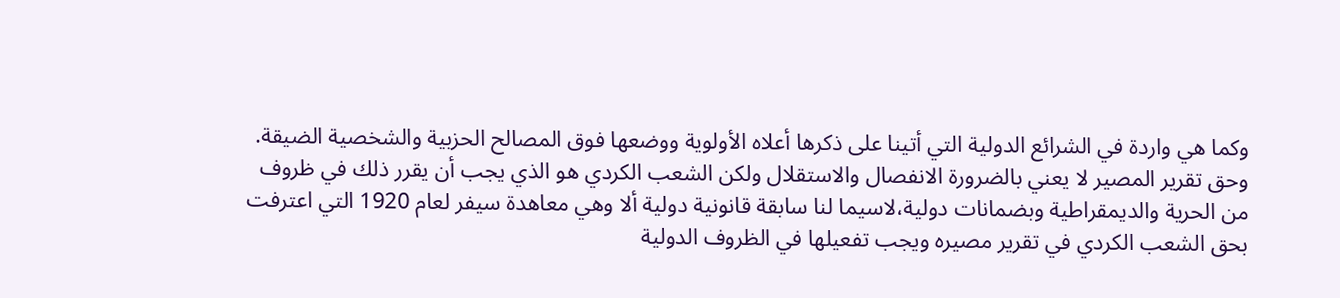وكما هي واردة في الشرائع الدولية التي أتينا على ذكرها أعلاه الأولوية ووضعها فوق المصالح الحزبية والشخصية الضيقة. وحق تقرير المصير لا يعني بالضرورة الانفصال والاستقلال ولكن الشعب الكردي هو الذي يجب أن يقرر ذلك في ظروف من الحرية والديمقراطية وبضمانات دولية،لاسيما لنا سابقة قانونية دولية ألا وهي معاهدة سيفر لعام 1920 التي اعترفت بحق الشعب الكردي في تقرير مصيره ويجب تفعيلها في الظروف الدولية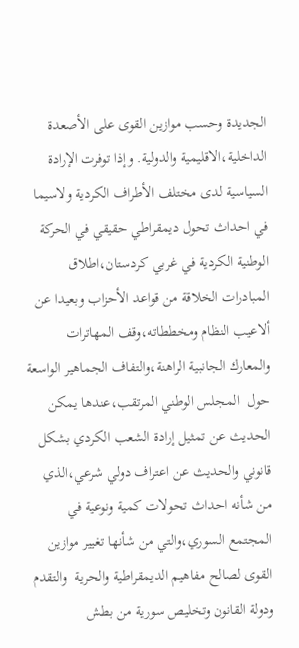الجديدة وحسب موازين القوى على الأصعدة الداخلية،الاقليمية والدولية. وإذا توفرت الإرادة السياسية لدى مختلف الأطراف الكردية ولاسيما في احداث تحول ديمقراطي حقيقي في الحركة الوطنية الكردية في غربي كردستان،اطلاق المبادرات الخلاقة من قواعد الأحزاب وبعيدا عن ألاعيب النظام ومخططاته،وقف المهاترات والمعارك الجانبية الراهنة،والتفاف الجماهير الواسعة حول  المجلس الوطني المرتقب،عندها يمكن الحديث عن تمثيل إرادة الشعب الكردي بشكل قانوني والحديث عن اعتراف دولي شرعي،الذي من شأنه احداث تحولات كمية ونوعية في المجتمع السوري،والتي من شأنها تغيير موازين القوى لصالح مفاهيم الديمقراطية والحرية  والتقدم  ودولة القانون وتخليص سورية من بطش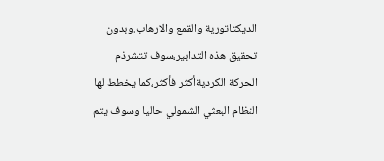الديكتاتورية والقمع والارهاب.وبدون تحقيق هذه التدابير،سوف تتشرذم الحركة الكرديةأكثر فأكثر،كما يخطط لها النظام البعثي الشمولي حاليا وسوف يتم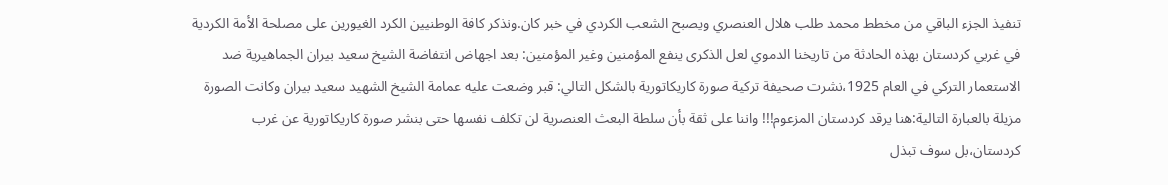تنفيذ الجزء الباقي من مخطط محمد طلب هلال العنصري ويصبح الشعب الكردي في خبر كان.ونذكر كافة الوطنيين الكرد الغيورين على مصلحة الأمة الكردية في غربي كردستان بهذه الحادثة من تاريخنا الدموي لعل الذكرى ينفع المؤمنين وغير المؤمنين: بعد اجهاض انتفاضة الشيخ سعيد بيران الجماهيرية ضد الاستعمار التركي في العام 1925،نشرت صحيفة تركية صورة كاريكاتورية بالشكل التالي: قبر وضعت عليه عمامة الشيخ الشهيد سعيد بيران وكانت الصورة مزيلة بالعبارة التالية:هنا يرقد كردستان المزعوم!!! واننا على ثقة بأن سلطة البعث العنصرية لن تكلف نفسها حتى بنشر صورة كاريكاتورية عن غرب كردستان،بل سوف تبذل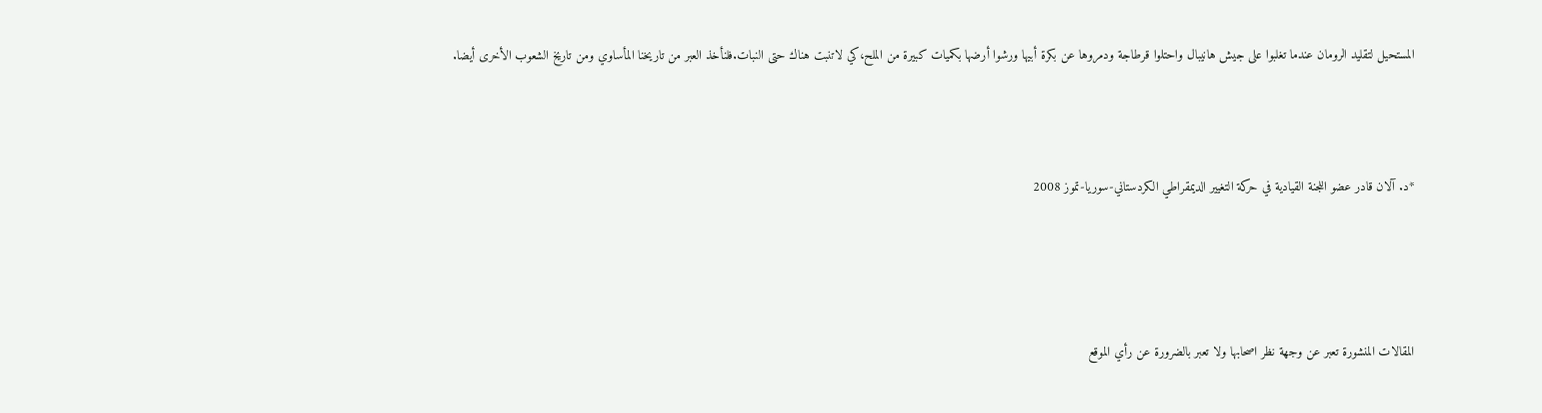المستحيل لتقليد الرومان عندما تغلبوا على جيش هانيبال واحتلوا قرطاجة ودمروها عن بكرة أبيها ورشوا أرضها بكميات كبيرة من الملح،كي لاتنبت هناك حتى النبات.فلنأخذ العبر من تاريخنا المأساوي ومن تاريخ الشعوب الأخرى أيضا.



*د. آلان قادر عضو اللجنة القيادية في حركة التغيير الديمقراطي الكردستاني-سوريا-تموز 2008




المقالات المنشورة تعبر عن وجهة نظر اصحابها ولا تعبر بالضرورة عن رأي الموقع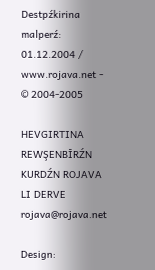Destpźkirina malperź: 01.12.2004 / www.rojava.net - © 2004-2005

HEVGIRTINA REWŞENBĪRŹN KURDŹN ROJAVA LI DERVE
rojava@rojava.net

Design: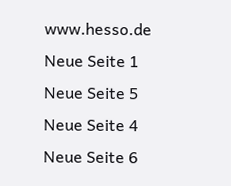www.hesso.de
Neue Seite 1 Neue Seite 5 Neue Seite 4 Neue Seite 6